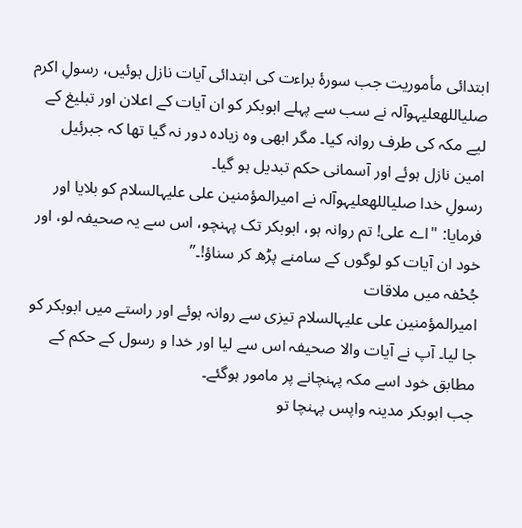ابتدائی مأموریت جب سورۂ براءت کی ابتدائی آیات نازل ہوئیں، رسولِ اکرم صلیاللهعلیہوآلہ نے سب سے پہلے ابوبکر کو ان آیات کے اعلان اور تبلیغ کے لیے مکہ کی طرف روانہ کیا۔ مگر ابھی وہ زیادہ دور نہ گیا تھا کہ جبرئیل امین نازل ہوئے اور آسمانی حکم تبدیل ہو گیا۔
رسولِ خدا صلیاللهعلیہوآلہ نے امیرالمؤمنین علی علیہالسلام کو بلایا اور فرمایا: "اے علی! تم روانہ ہو، ابوبکر تک پہنچو، اس سے یہ صحیفہ لو، اور خود ان آیات کو لوگوں کے سامنے پڑھ کر سناؤ!۔”
جُحْفہ میں ملاقات
امیرالمؤمنین علی علیہالسلام تیزی سے روانہ ہوئے اور راستے میں ابوبکر کو جا لیا۔ آپ نے آیات والا صحیفہ اس سے لیا اور خدا و رسول کے حکم کے مطابق خود اسے مکہ پہنچانے پر مامور ہوگئے۔
جب ابوبکر مدینہ واپس پہنچا تو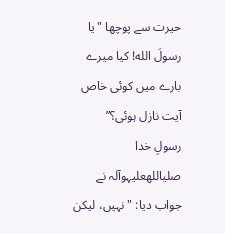حیرت سے پوچھا "یا رسولَ الله! کیا میرے بارے میں کوئی خاص آیت نازل ہوئی؟”
رسولِ خدا صلیاللهعلیہوآلہ نے جواب دیا: "نہیں، لیکن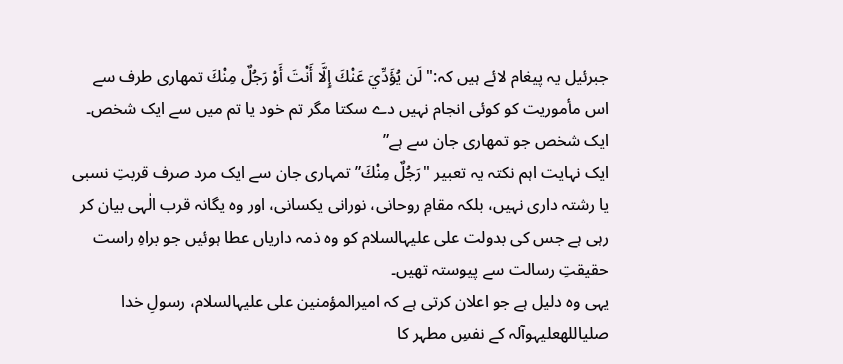جبرئیل یہ پیغام لائے ہیں کہ:" لَن يُؤَدِّيَ عَنْكَ إِلَّا أَنْتَ أَوْ رَجُلٌ مِنْكَ تمھاری طرف سے اس مأموریت کو کوئی انجام نہیں دے سکتا مگر تم خود یا تم میں سے ایک شخص۔ ایک شخص جو تمھاری جان سے ہے”
ایک نہایت اہم نکتہ یہ تعبیر "رَجُلٌ مِنْكَ” تمہاری جان سے ایک مرد صرف قربتِ نسبی یا رشتہ داری نہیں، بلکہ مقامِ روحانی، نورانی یکسانی، اور وہ یگانہ قرب الٰہی بیان کر رہی ہے جس کی بدولت علی علیہالسلام کو وہ ذمہ داریاں عطا ہوئیں جو براہِ راست حقیقتِ رسالت سے پیوستہ تھیں۔
یہی وہ دلیل ہے جو اعلان کرتی ہے کہ امیرالمؤمنین علی علیہالسلام، رسولِ خدا صلیاللهعلیہوآلہ کے نفسِ مطہر کا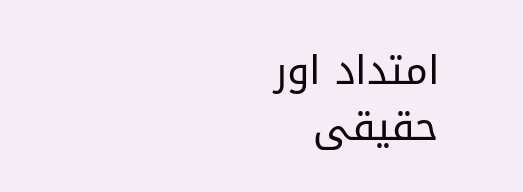امتداد اور حقیقی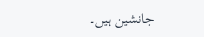جانشین ہیں۔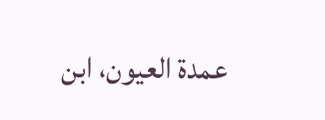عمدة العیون، ابن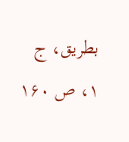بطریق، ج ۱، ص ۱۶۰